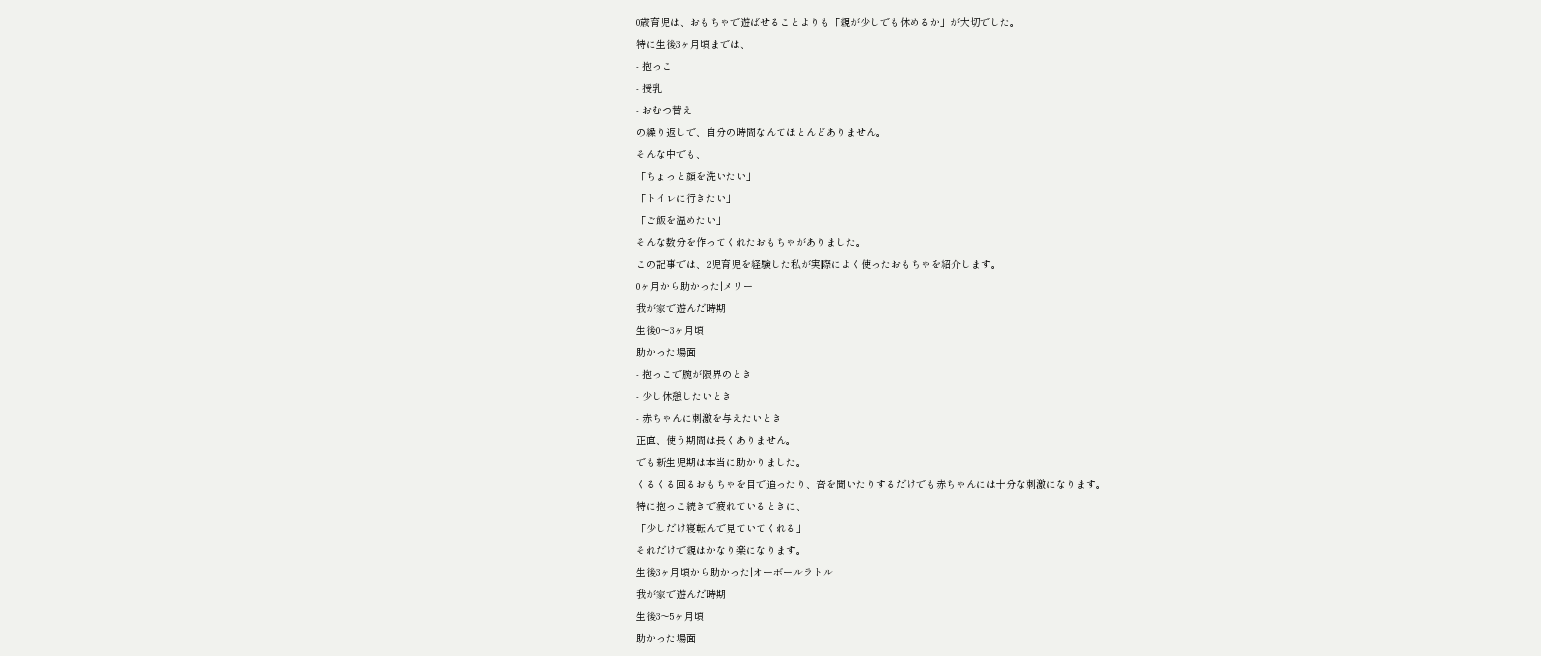0歳育児は、おもちゃで遊ばせることよりも「親が少しでも休めるか」が大切でした。
特に生後3ヶ月頃までは、
- 抱っこ
- 授乳
- おむつ替え
の繰り返しで、自分の時間なんてほとんどありません。
そんな中でも、
「ちょっと顔を洗いたい」
「トイレに行きたい」
「ご飯を温めたい」
そんな数分を作ってくれたおもちゃがありました。
この記事では、2児育児を経験した私が実際によく使ったおもちゃを紹介します。
0ヶ月から助かった|メリー
我が家で遊んだ時期
生後0〜3ヶ月頃
助かった場面
- 抱っこで腕が限界のとき
- 少し休憩したいとき
- 赤ちゃんに刺激を与えたいとき
正直、使う期間は長くありません。
でも新生児期は本当に助かりました。
くるくる回るおもちゃを目で追ったり、音を聞いたりするだけでも赤ちゃんには十分な刺激になります。
特に抱っこ続きで疲れているときに、
「少しだけ寝転んで見ていてくれる」
それだけで親はかなり楽になります。
生後3ヶ月頃から助かった|オーボールラトル
我が家で遊んだ時期
生後3〜5ヶ月頃
助かった場面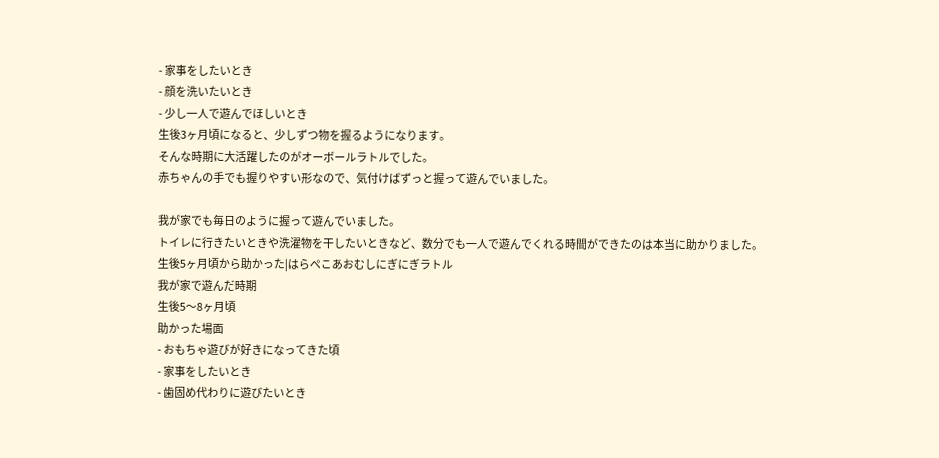- 家事をしたいとき
- 顔を洗いたいとき
- 少し一人で遊んでほしいとき
生後3ヶ月頃になると、少しずつ物を握るようになります。
そんな時期に大活躍したのがオーボールラトルでした。
赤ちゃんの手でも握りやすい形なので、気付けばずっと握って遊んでいました。

我が家でも毎日のように握って遊んでいました。
トイレに行きたいときや洗濯物を干したいときなど、数分でも一人で遊んでくれる時間ができたのは本当に助かりました。
生後5ヶ月頃から助かった|はらぺこあおむしにぎにぎラトル
我が家で遊んだ時期
生後5〜8ヶ月頃
助かった場面
- おもちゃ遊びが好きになってきた頃
- 家事をしたいとき
- 歯固め代わりに遊びたいとき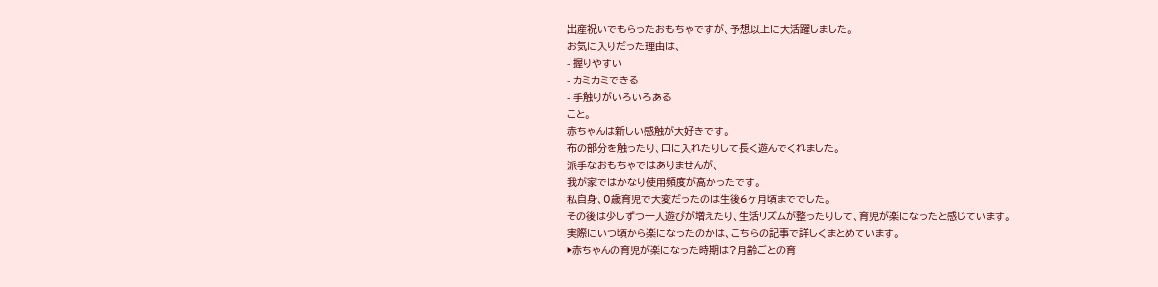出産祝いでもらったおもちゃですが、予想以上に大活躍しました。
お気に入りだった理由は、
- 握りやすい
- カミカミできる
- 手触りがいろいろある
こと。
赤ちゃんは新しい感触が大好きです。
布の部分を触ったり、口に入れたりして長く遊んでくれました。
派手なおもちゃではありませんが、
我が家ではかなり使用頻度が高かったです。
私自身、0歳育児で大変だったのは生後6ヶ月頃まででした。
その後は少しずつ一人遊びが増えたり、生活リズムが整ったりして、育児が楽になったと感じています。
実際にいつ頃から楽になったのかは、こちらの記事で詳しくまとめています。
▶赤ちゃんの育児が楽になった時期は?月齢ごとの育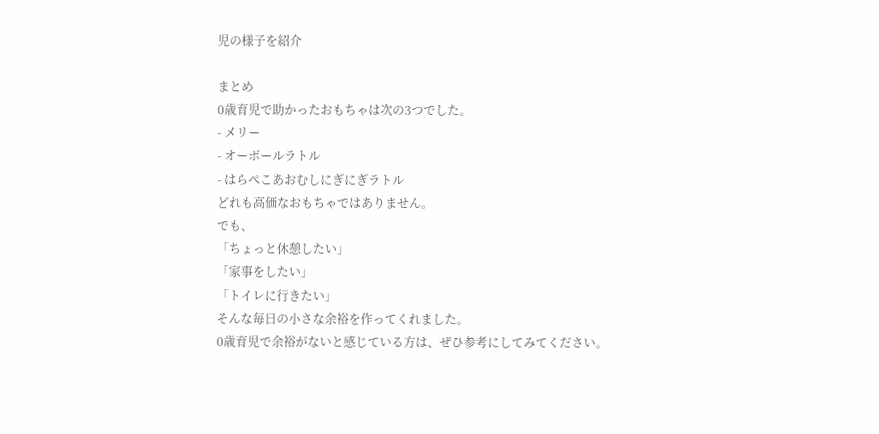児の様子を紹介

まとめ
0歳育児で助かったおもちゃは次の3つでした。
- メリー
- オーボールラトル
- はらぺこあおむしにぎにぎラトル
どれも高価なおもちゃではありません。
でも、
「ちょっと休憩したい」
「家事をしたい」
「トイレに行きたい」
そんな毎日の小さな余裕を作ってくれました。
0歳育児で余裕がないと感じている方は、ぜひ参考にしてみてください。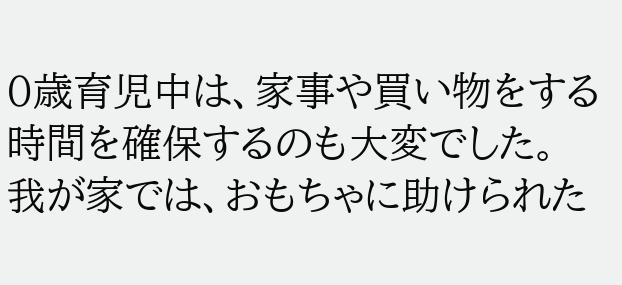0歳育児中は、家事や買い物をする時間を確保するのも大変でした。
我が家では、おもちゃに助けられた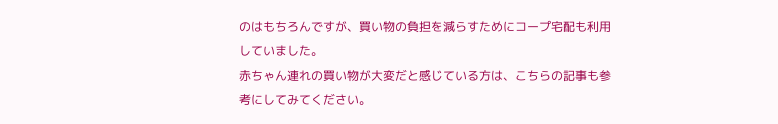のはもちろんですが、買い物の負担を減らすためにコープ宅配も利用していました。
赤ちゃん連れの買い物が大変だと感じている方は、こちらの記事も参考にしてみてください。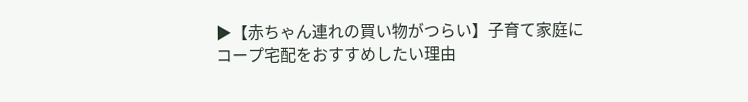▶【赤ちゃん連れの買い物がつらい】子育て家庭にコープ宅配をおすすめしたい理由